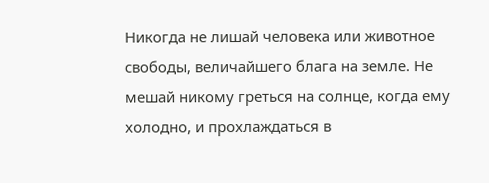Никогда не лишай человека или животное свободы, величайшего блага на земле. Не мешай никому греться на солнце, когда ему холодно, и прохлаждаться в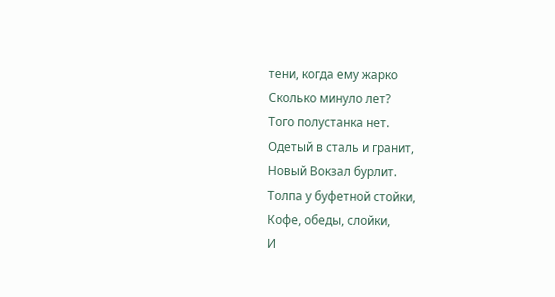тени, когда ему жарко
Сколько минуло лет?
Того полустанка нет.
Одетый в сталь и гранит,
Новый Вокзал бурлит.
Толпа у буфетной стойки,
Кофе, обеды, слойки,
И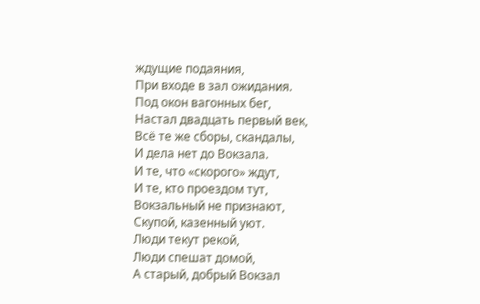ждущие подаяния,
При входе в зал ожидания.
Под окон вагонных бег,
Настал двадцать первый век,
Всё те же сборы, скандалы,
И дела нет до Вокзала.
И те, что «скорого» ждут,
И те, кто проездом тут,
Вокзальный не признают,
Скупой, казенный уют.
Люди текут рекой,
Люди спешат домой,
А старый, добрый Вокзал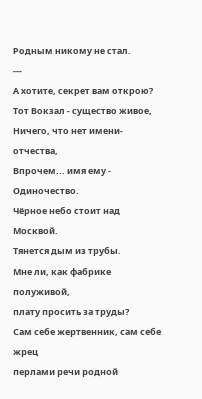Родным никому не стал.
---
А хотите, секрет вам открою?
Тот Вокзал - существо живое,
Ничего, что нет имени-отчества,
Впрочем... имя ему - Одиночество.
Чёрное небо стоит над Москвой.
Тянется дым из трубы.
Мне ли, как фабрике полуживой,
плату просить за труды?
Сам себе жертвенник, сам себе жрец
перлами речи родной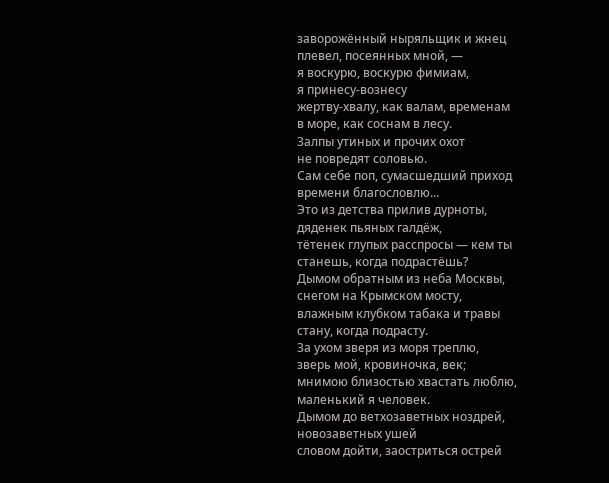заворожённый ныряльщик и жнец
плевел, посеянных мной, —
я воскурю, воскурю фимиам,
я принесу-вознесу
жертву-хвалу, как валам, временам
в море, как соснам в лесу.
Залпы утиных и прочих охот
не повредят соловью.
Сам себе поп, сумасшедший приход
времени благословлю...
Это из детства прилив дурноты,
дяденек пьяных галдёж,
тётенек глупых расспросы — кем ты
станешь, когда подрастёшь?
Дымом обратным из неба Москвы,
снегом на Крымском мосту,
влажным клубком табака и травы
стану, когда подрасту.
За ухом зверя из моря треплю,
зверь мой, кровиночка, век;
мнимою близостью хвастать люблю,
маленький я человек.
Дымом до ветхозаветных ноздрей,
новозаветных ушей
словом дойти, заостриться острей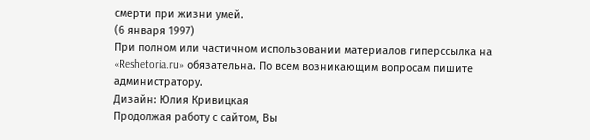смерти при жизни умей.
(6 января 1997)
При полном или частичном использовании материалов гиперссылка на «Reshetoria.ru» обязательна. По всем возникающим вопросам пишите администратору.
Дизайн: Юлия Кривицкая
Продолжая работу с сайтом, Вы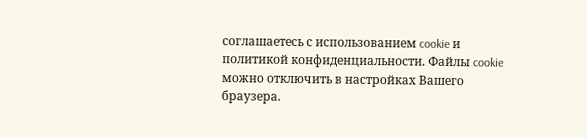соглашаетесь с использованием cookie и политикой конфиденциальности. Файлы cookie можно отключить в настройках Вашего браузера.